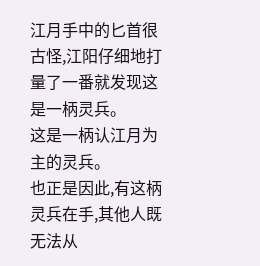江月手中的匕首很古怪,江阳仔细地打量了一番就发现这是一柄灵兵。
这是一柄认江月为主的灵兵。
也正是因此,有这柄灵兵在手,其他人既无法从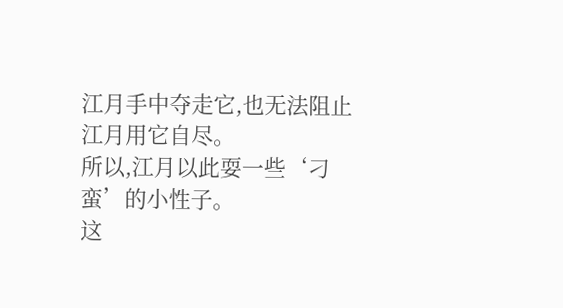江月手中夺走它,也无法阻止江月用它自尽。
所以,江月以此耍一些‘刁蛮’的小性子。
这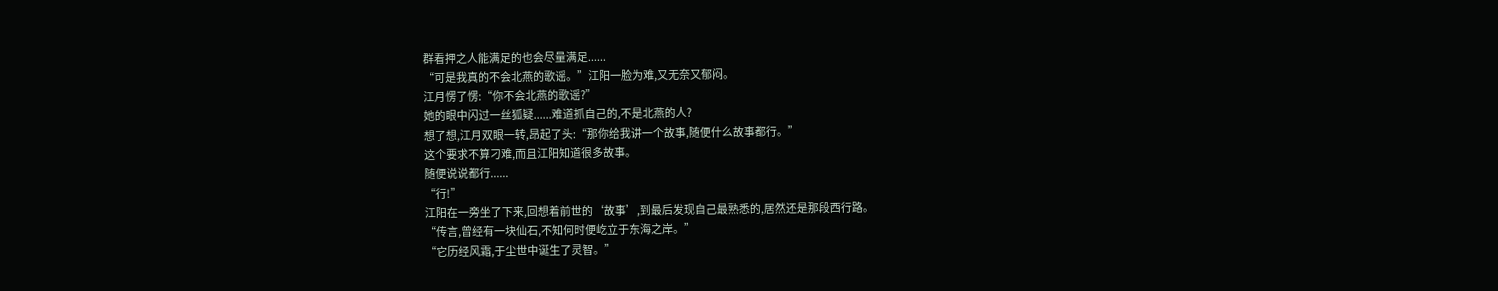群看押之人能满足的也会尽量满足......
“可是我真的不会北燕的歌谣。”江阳一脸为难,又无奈又郁闷。
江月愣了愣:“你不会北燕的歌谣?”
她的眼中闪过一丝狐疑......难道抓自己的,不是北燕的人?
想了想,江月双眼一转,昂起了头:“那你给我讲一个故事,随便什么故事都行。”
这个要求不算刁难,而且江阳知道很多故事。
随便说说都行......
“行!”
江阳在一旁坐了下来,回想着前世的‘故事’,到最后发现自己最熟悉的,居然还是那段西行路。
“传言,曾经有一块仙石,不知何时便屹立于东海之岸。”
“它历经风霜,于尘世中诞生了灵智。”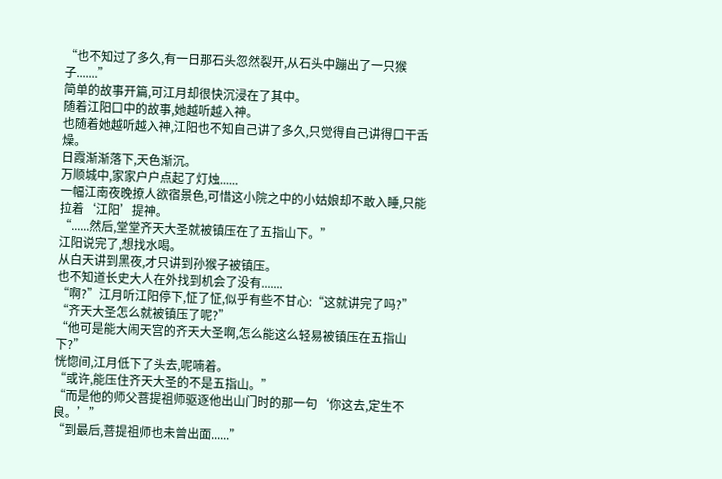“也不知过了多久,有一日那石头忽然裂开,从石头中蹦出了一只猴子.......”
简单的故事开篇,可江月却很快沉浸在了其中。
随着江阳口中的故事,她越听越入神。
也随着她越听越入神,江阳也不知自己讲了多久,只觉得自己讲得口干舌燥。
日霞渐渐落下,天色渐沉。
万顺城中,家家户户点起了灯烛......
一幅江南夜晚撩人欲宿景色,可惜这小院之中的小姑娘却不敢入睡,只能拉着‘江阳’提神。
“......然后,堂堂齐天大圣就被镇压在了五指山下。”
江阳说完了,想找水喝。
从白天讲到黑夜,才只讲到孙猴子被镇压。
也不知道长史大人在外找到机会了没有.......
“啊?”江月听江阳停下,怔了怔,似乎有些不甘心:“这就讲完了吗?”
“齐天大圣怎么就被镇压了呢?”
“他可是能大闹天宫的齐天大圣啊,怎么能这么轻易被镇压在五指山下?”
恍惚间,江月低下了头去,呢喃着。
“或许,能压住齐天大圣的不是五指山。”
“而是他的师父菩提祖师驱逐他出山门时的那一句‘你这去,定生不良。’”
“到最后,菩提祖师也未曾出面......”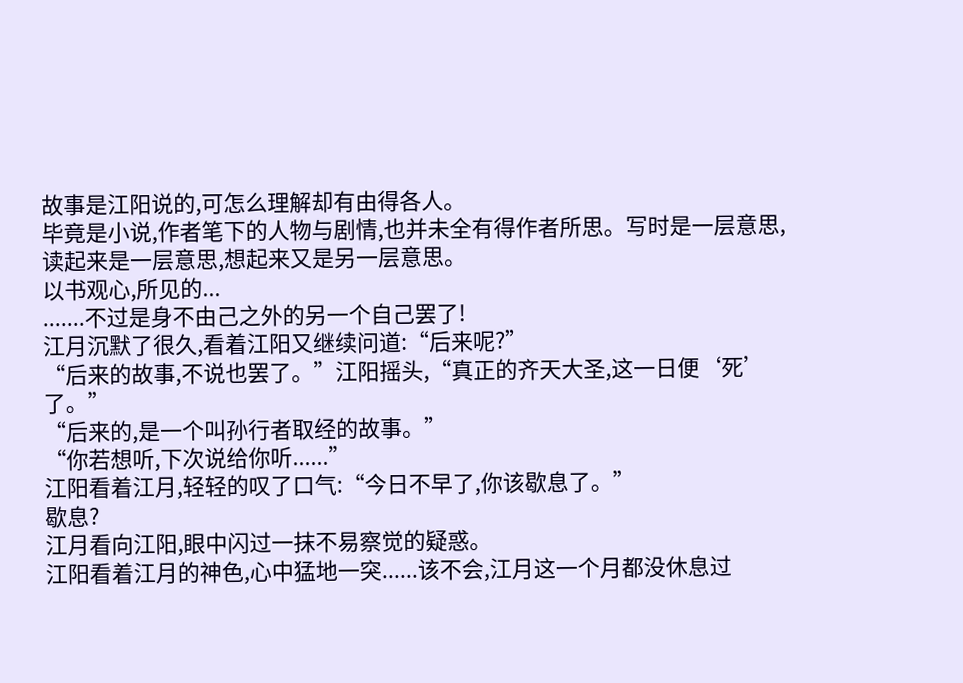故事是江阳说的,可怎么理解却有由得各人。
毕竟是小说,作者笔下的人物与剧情,也并未全有得作者所思。写时是一层意思,读起来是一层意思,想起来又是另一层意思。
以书观心,所见的...
.......不过是身不由己之外的另一个自己罢了!
江月沉默了很久,看着江阳又继续问道:“后来呢?”
“后来的故事,不说也罢了。”江阳摇头,“真正的齐天大圣,这一日便‘死’了。”
“后来的,是一个叫孙行者取经的故事。”
“你若想听,下次说给你听......”
江阳看着江月,轻轻的叹了口气:“今日不早了,你该歇息了。”
歇息?
江月看向江阳,眼中闪过一抹不易察觉的疑惑。
江阳看着江月的神色,心中猛地一突......该不会,江月这一个月都没休息过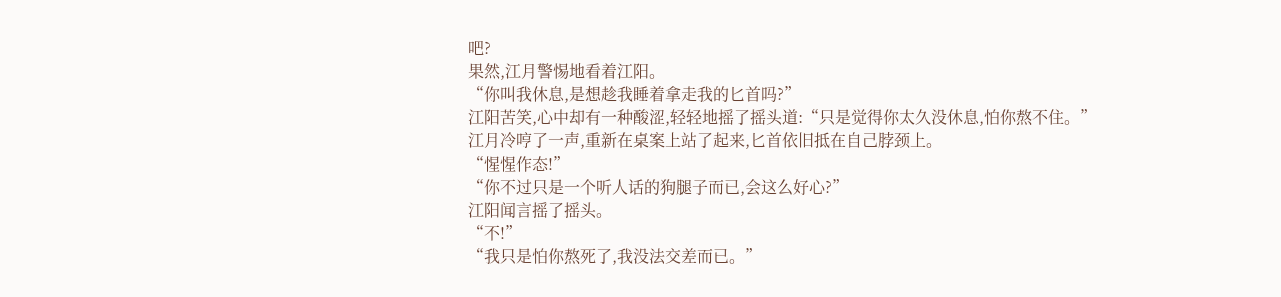吧?
果然,江月警惕地看着江阳。
“你叫我休息,是想趁我睡着拿走我的匕首吗?”
江阳苦笑,心中却有一种酸涩,轻轻地摇了摇头道:“只是觉得你太久没休息,怕你熬不住。”
江月冷哼了一声,重新在桌案上站了起来,匕首依旧抵在自己脖颈上。
“惺惺作态!”
“你不过只是一个听人话的狗腿子而已,会这么好心?”
江阳闻言摇了摇头。
“不!”
“我只是怕你熬死了,我没法交差而已。”